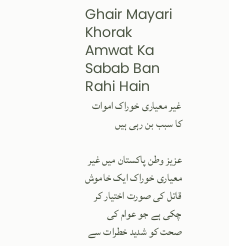Ghair Mayari Khorak Amwat Ka Sabab Ban Rahi Hain
غیر معیاری خوراک اموات کا سبب بن رہی ہیں

عزیز وطن پاکستان میں غیر معیاری خوراک ایک خاموش قاتل کی صورت اختیار کر چکی ہے جو عوام کی صحت کو شدید خطرات سے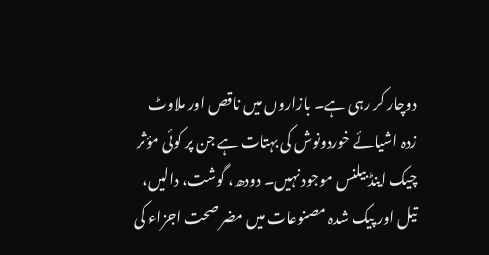دوچار کر رہی ہے۔ بازاروں میں ناقص اور ملاوٹ زدہ اشیائے خوردونوش کی بہتات ہے جن پر کوئی مؤثر چیک اینڈ بیلنس موجود نہیں۔ دودھ، گوشت، دالیں، تیل اور پیک شدہ مصنوعات میں مضر صحت اجزاء کی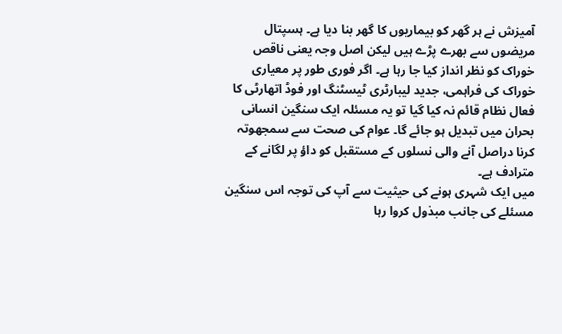آمیزش نے ہر گھر کو بیماریوں کا گھر بنا دیا ہے۔ ہسپتال مریضوں سے بھرے پڑے ہیں لیکن اصل وجہ یعنی ناقص خوراک کو نظر انداز کیا جا رہا ہے۔ اگر فوری طور پر معیاری خوراک کی فراہمی، جدید لیبارٹری ٹیسٹنگ اور فوڈ اتھارٹی کا فعال نظام قائم نہ کیا گیا تو یہ مسئلہ ایک سنگین انسانی بحران میں تبدیل ہو جائے گا۔ عوام کی صحت سے سمجھوتہ کرنا دراصل آنے والی نسلوں کے مستقبل کو داؤ پر لگانے کے مترادف ہے۔
میں ایک شہری ہونے کی حیثیت سے آپ کی توجہ اس سنگین مسئلے کی جانب مبذول کروا رہا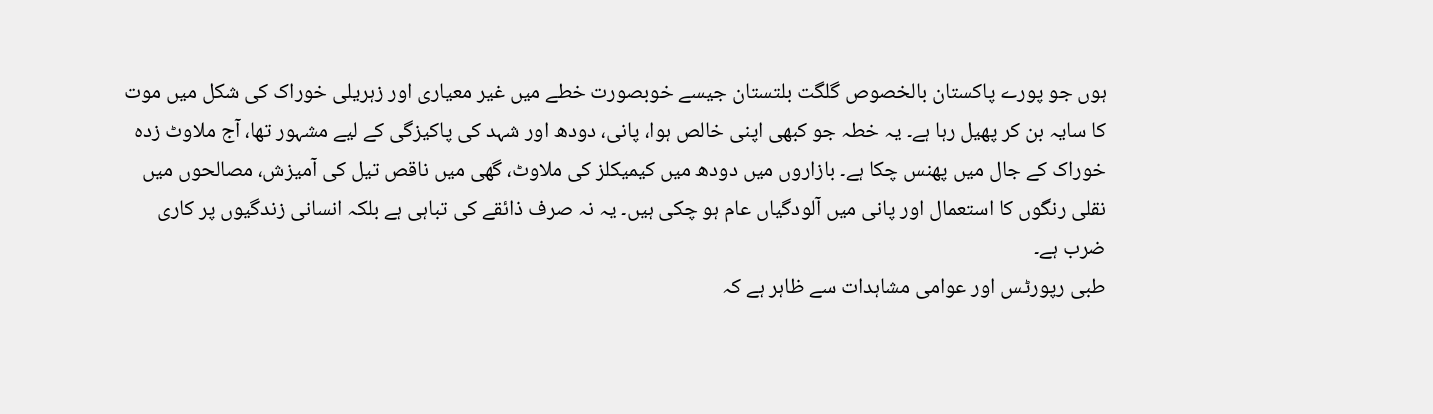ہوں جو پورے پاکستان بالخصوص گلگت بلتستان جیسے خوبصورت خطے میں غیر معیاری اور زہریلی خوراک کی شکل میں موت کا سایہ بن کر پھیل رہا ہے۔ یہ خطہ جو کبھی اپنی خالص ہوا، پانی، دودھ اور شہد کی پاکیزگی کے لیے مشہور تھا، آج ملاوٹ زدہ خوراک کے جال میں پھنس چکا ہے۔ بازاروں میں دودھ میں کیمیکلز کی ملاوٹ، گھی میں ناقص تیل کی آمیزش، مصالحوں میں نقلی رنگوں کا استعمال اور پانی میں آلودگیاں عام ہو چکی ہیں۔ یہ نہ صرف ذائقے کی تباہی ہے بلکہ انسانی زندگیوں پر کاری ضرب ہے۔
طبی رپورٹس اور عوامی مشاہدات سے ظاہر ہے کہ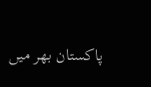پاکستان بھر میں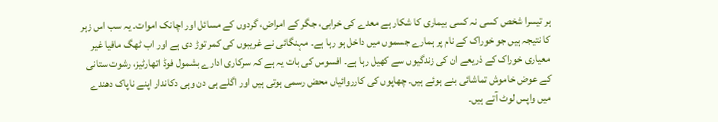ہر تیسرا شخص کسی نہ کسی بیماری کا شکار ہے معدے کی خرابی، جگر کے امراض، گردوں کے مسائل اور اچانک اموات۔ یہ سب اس زہر کا نتیجہ ہیں جو خوراک کے نام پر ہمارے جسموں میں داخل ہو رہا ہے۔ مہنگائی نے غریبوں کی کمر توڑ دی ہے اور اب ٹھگ مافیا غیر معیاری خوراک کے ذریعے ان کی زندگیوں سے کھیل رہا ہے۔ افسوس کی بات یہ ہے کہ سرکاری ادارے بشمول فوڈ اتھارٹیز، رشوت ستانی کے عوض خاموش تماشائی بنے ہوئے ہیں۔ چھاپوں کی کارروائیاں محض رسمی ہوتی ہیں اور اگلے ہی دن وہی دکاندار اپنے ناپاک دھندے میں واپس لوٹ آتے ہیں۔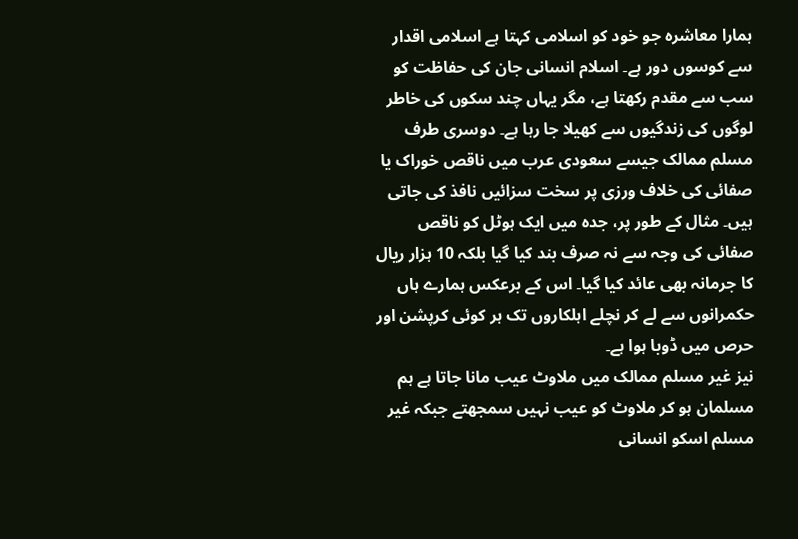ہمارا معاشرہ جو خود کو اسلامی کہتا ہے اسلامی اقدار سے کوسوں دور ہے۔ اسلام انسانی جان کی حفاظت کو سب سے مقدم رکھتا ہے، مگر یہاں چند سکوں کی خاطر لوگوں کی زندگیوں سے کھیلا جا رہا ہے۔ دوسری طرف مسلم ممالک جیسے سعودی عرب میں ناقص خوراک یا صفائی کی خلاف ورزی پر سخت سزائیں نافذ کی جاتی ہیں۔ مثال کے طور پر، جدہ میں ایک ہوٹل کو ناقص صفائی کی وجہ سے نہ صرف بند کیا گیا بلکہ 10 ہزار ریال کا جرمانہ بھی عائد کیا گیا۔ اس کے برعکس ہمارے ہاں حکمرانوں سے لے کر نچلے اہلکاروں تک ہر کوئی کرپشن اور حرص میں ڈوبا ہوا ہے۔
نیز غیر مسلم ممالک میں ملاوٹ عیب مانا جاتا ہے ہم مسلمان ہو کر ملاوٹ کو عیب نہیں سمجھتے جبکہ غیر مسلم اسکو انسانی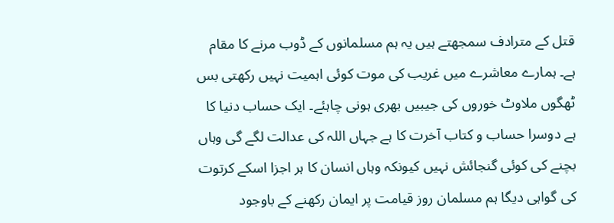قتل کے مترادف سمجھتے ہیں یہ ہم مسلمانوں کے ڈوب مرنے کا مقام ہے۔ ہمارے معاشرے میں غریب کی موت کوئی اہمیت نہیں رکھتی بس ٹھگوں ملاوٹ خوروں کی جیبیں بھری ہونی چاہئے۔ ایک حساب دنیا کا ہے دوسرا حساب و کتاب آخرت کا ہے جہاں اللہ کی عدالت لگے گی وہاں بچنے کی کوئی گنجائش نہیں کیونکہ وہاں انسان کا ہر اجزا اسکے کرتوت کی گواہی دیگا ہم مسلمان روز قیامت پر ایمان رکھنے کے باوجود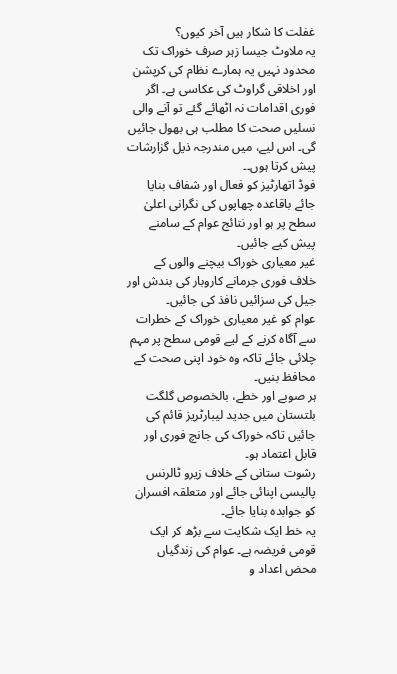غفلت کا شکار ہیں آخر کیوں؟
یہ ملاوٹ جیسا زہر صرف خوراک تک محدود نہیں یہ ہمارے نظام کی کرپشن اور اخلاقی گراوٹ کی عکاسی ہے۔ اگر فوری اقدامات نہ اٹھائے گئے تو آنے والی نسلیں صحت کا مطلب ہی بھول جائیں گی۔ اس لیے، میں مندرجہ ذیل گزارشات پیش کرتا ہوں۔۔
فوڈ اتھارٹیز کو فعال اور شفاف بنایا جائے باقاعدہ چھاپوں کی نگرانی اعلیٰ سطح پر ہو اور نتائج عوام کے سامنے پیش کیے جائیں۔
غیر معیاری خوراک بیچنے والوں کے خلاف فوری جرمانے کاروبار کی بندش اور جیل کی سزائیں نافذ کی جائیں۔
عوام کو غیر معیاری خوراک کے خطرات سے آگاہ کرنے کے لیے قومی سطح پر مہم چلائی جائے تاکہ وہ خود اپنی صحت کے محافظ بنیں۔
ہر صوبے اور خطے، بالخصوص گلگت بلتستان میں جدید لیبارٹریز قائم کی جائیں تاکہ خوراک کی جانچ فوری اور قابل اعتماد ہو۔
رشوت ستانی کے خلاف زیرو ٹالرنس پالیسی اپنائی جائے اور متعلقہ افسران کو جوابدہ بنایا جائے۔
یہ خط ایک شکایت سے بڑھ کر ایک قومی فریضہ ہے۔ عوام کی زندگیاں محض اعداد و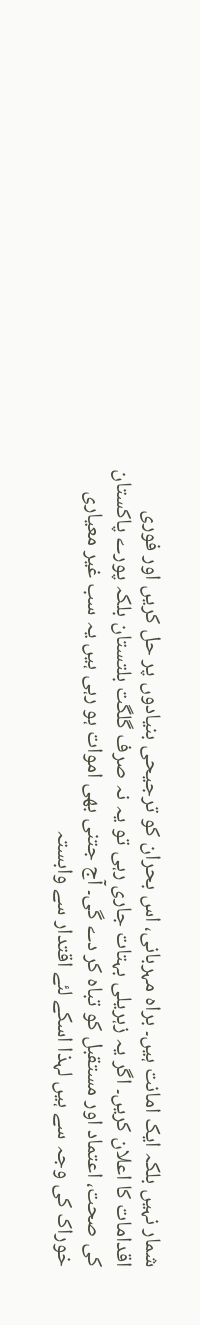شمار نہیں بلکہ ایک امانت ہیں۔ براہ مہربانی، اس بحران کو ترجیحی بنیادوں پر حل کریں اور فوری اقدامات کا اعلان کریں۔ اگر یہ زہریلی بہتات جاری رہی تو یہ نہ صرف گلگت بلتستان بلکہ پورے پاکستان کی صحت، اعتماد اور مستقبل کو تباہ کر دے گی۔ آج جتنی بھی اموات ہو رہی ہیں یہ سب غیر معیاری خوراک کی وجہ سے ہیں لہذا اسکے لئے اقتدار سے وابستہ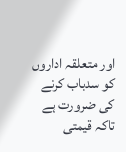اور متعلقہ اداروں کو سدباب کرنے کی ضرورت ہے تاکہ قیمتی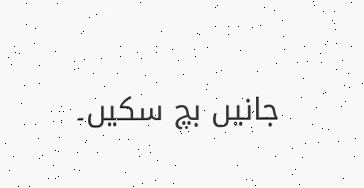جانیں بچ سکیں۔